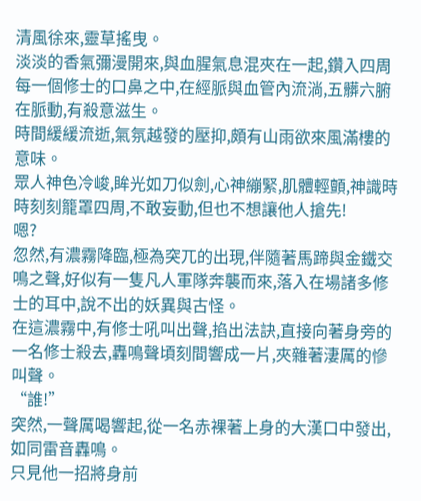清風徐來,靈草搖曳。
淡淡的香氣彌漫開來,與血腥氣息混夾在一起,鑽入四周每一個修士的口鼻之中,在經脈與血管內流淌,五髒六腑在脈動,有殺意滋生。
時間緩緩流逝,氣氛越發的壓抑,頗有山雨欲來風滿樓的意味。
眾人神色冷峻,眸光如刀似劍,心神繃緊,肌體輕顫,神識時時刻刻籠罩四周,不敢妄動,但也不想讓他人搶先!
嗯?
忽然,有濃霧降臨,極為突兀的出現,伴隨著馬蹄與金鐵交鳴之聲,好似有一隻凡人軍隊奔襲而來,落入在場諸多修士的耳中,說不出的妖異與古怪。
在這濃霧中,有修士吼叫出聲,掐出法訣,直接向著身旁的一名修士殺去,轟鳴聲頃刻間響成一片,夾雜著淒厲的慘叫聲。
“誰!”
突然,一聲厲喝響起,從一名赤裸著上身的大漢口中發出,如同雷音轟鳴。
只見他一招將身前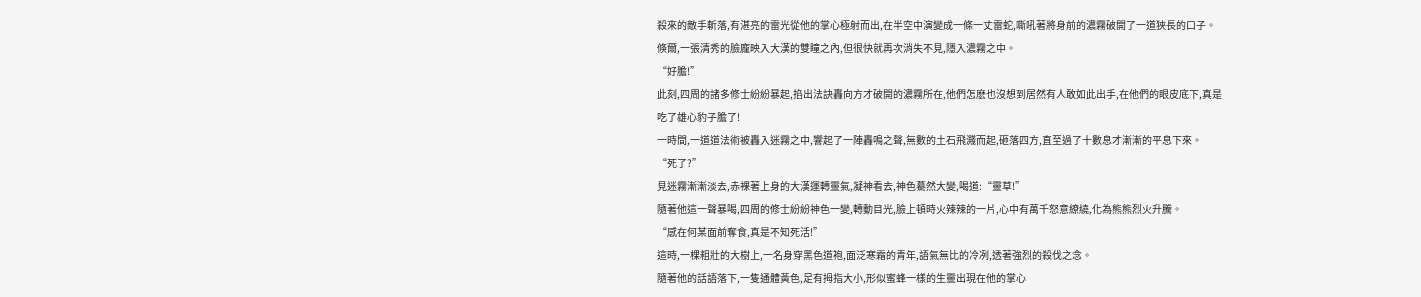殺來的敵手斬落,有湛亮的雷光從他的掌心極射而出,在半空中演變成一條一丈雷蛇,嘶吼著將身前的濃霧破開了一道狹長的口子。
倏爾,一張清秀的臉龐映入大漢的雙瞳之內,但很快就再次消失不見,隱入濃霧之中。
“好膽!”
此刻,四周的諸多修士紛紛暴起,掐出法訣轟向方才破開的濃霧所在,他們怎麽也沒想到居然有人敢如此出手,在他們的眼皮底下,真是吃了雄心豹子膽了!
一時間,一道道法術被轟入迷霧之中,響起了一陣轟鳴之聲,無數的土石飛濺而起,砸落四方,直至過了十數息才漸漸的平息下來。
“死了?”
見迷霧漸漸淡去,赤裸著上身的大漢運轉靈氣,凝神看去,神色驀然大變,喝道:“靈草!”
隨著他這一聲暴喝,四周的修士紛紛神色一變,轉動目光,臉上頓時火辣辣的一片,心中有萬千怒意繚繞,化為熊熊烈火升騰。
“感在何某面前奪食,真是不知死活!”
這時,一棵粗壯的大樹上,一名身穿黑色道袍,面泛寒霜的青年,語氣無比的冷冽,透著強烈的殺伐之念。
隨著他的話語落下,一隻通體黃色,足有拇指大小,形似蜜蜂一樣的生靈出現在他的掌心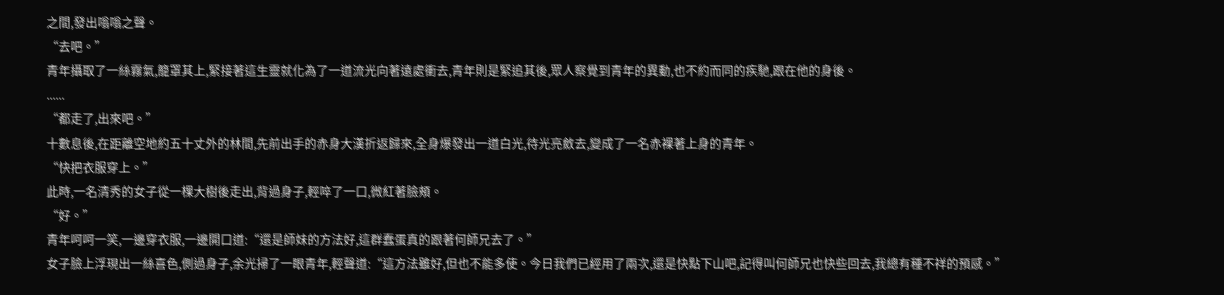之間,發出嗡嗡之聲。
“去吧。”
青年攝取了一絲霧氣,籠罩其上,緊接著這生靈就化為了一道流光向著遠處衝去,青年則是緊追其後,眾人察覺到青年的異動,也不約而同的疾馳,跟在他的身後。
......
“都走了,出來吧。”
十數息後,在距離空地約五十丈外的林間,先前出手的赤身大漢折返歸來,全身爆發出一道白光,待光亮斂去,變成了一名赤裸著上身的青年。
“快把衣服穿上。”
此時,一名清秀的女子從一棵大樹後走出,背過身子,輕啐了一口,微紅著臉頰。
“好。”
青年呵呵一笑,一邊穿衣服,一邊開口道:“還是師妹的方法好,這群蠢蛋真的跟著何師兄去了。”
女子臉上浮現出一絲喜色,側過身子,余光掃了一眼青年,輕聲道:“這方法雖好,但也不能多使。今日我們已經用了兩次,還是快點下山吧,記得叫何師兄也快些回去,我總有種不祥的預感。”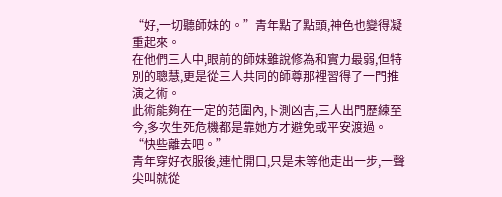“好,一切聽師妹的。”青年點了點頭,神色也變得凝重起來。
在他們三人中,眼前的師妹雖說修為和實力最弱,但特別的聰慧,更是從三人共同的師尊那裡習得了一門推演之術。
此術能夠在一定的范圍內,卜測凶吉,三人出門歷練至今,多次生死危機都是靠她方才避免或平安渡過。
“快些離去吧。”
青年穿好衣服後,連忙開口,只是未等他走出一步,一聲尖叫就從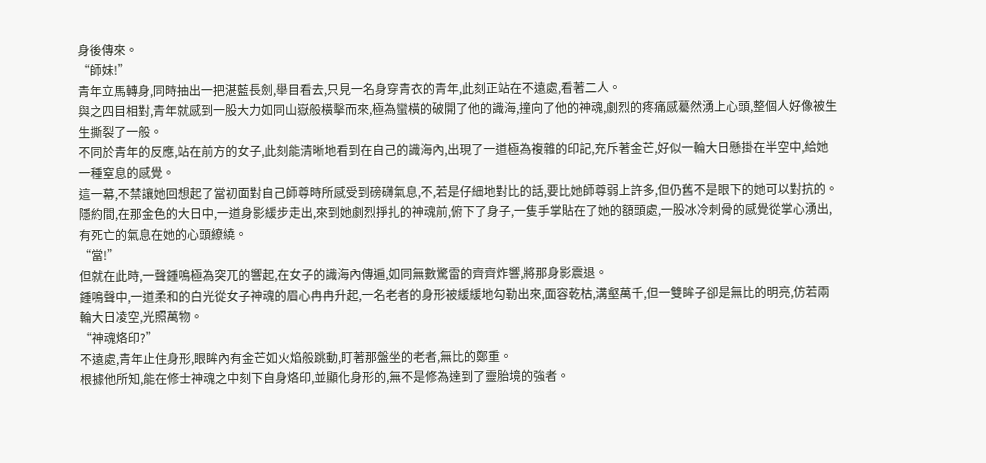身後傳來。
“師妹!”
青年立馬轉身,同時抽出一把湛藍長劍,舉目看去,只見一名身穿青衣的青年,此刻正站在不遠處,看著二人。
與之四目相對,青年就感到一股大力如同山嶽般橫擊而來,極為蠻橫的破開了他的識海,撞向了他的神魂,劇烈的疼痛感驀然湧上心頭,整個人好像被生生撕裂了一般。
不同於青年的反應,站在前方的女子,此刻能清晰地看到在自己的識海內,出現了一道極為複雜的印記,充斥著金芒,好似一輪大日懸掛在半空中,給她一種窒息的感覺。
這一幕,不禁讓她回想起了當初面對自己師尊時所感受到磅礴氣息,不,若是仔細地對比的話,要比她師尊弱上許多,但仍舊不是眼下的她可以對抗的。
隱約間,在那金色的大日中,一道身影緩步走出,來到她劇烈掙扎的神魂前,俯下了身子,一隻手掌貼在了她的額頭處,一股冰冷刺骨的感覺從掌心湧出,有死亡的氣息在她的心頭繚繞。
“當!”
但就在此時,一聲鍾鳴極為突兀的響起,在女子的識海內傳遍,如同無數驚雷的齊齊炸響,將那身影震退。
鍾鳴聲中,一道柔和的白光從女子神魂的眉心冉冉升起,一名老者的身形被緩緩地勾勒出來,面容乾枯,溝壑萬千,但一雙眸子卻是無比的明亮,仿若兩輪大日凌空,光照萬物。
“神魂烙印?”
不遠處,青年止住身形,眼眸內有金芒如火焰般跳動,盯著那盤坐的老者,無比的鄭重。
根據他所知,能在修士神魂之中刻下自身烙印,並顯化身形的,無不是修為達到了靈胎境的強者。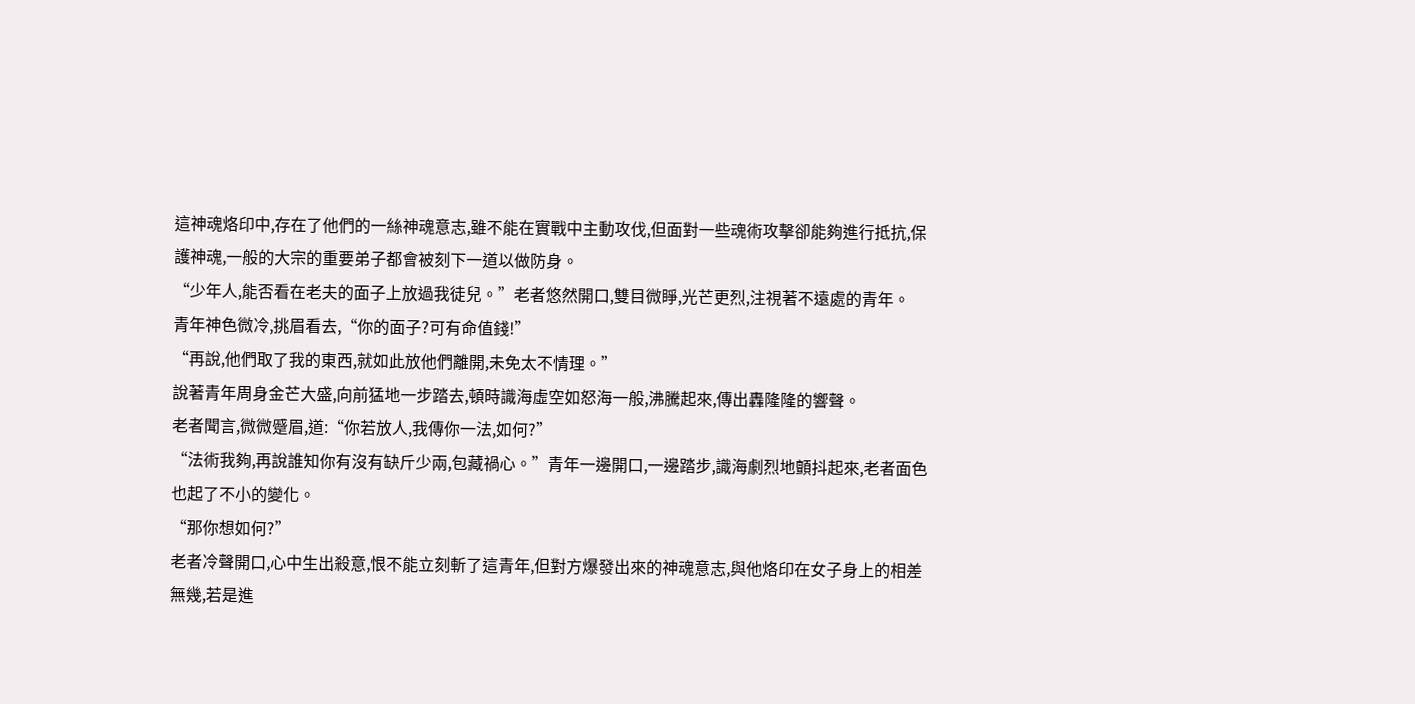這神魂烙印中,存在了他們的一絲神魂意志,雖不能在實戰中主動攻伐,但面對一些魂術攻擊卻能夠進行抵抗,保護神魂,一般的大宗的重要弟子都會被刻下一道以做防身。
“少年人,能否看在老夫的面子上放過我徒兒。”老者悠然開口,雙目微睜,光芒更烈,注視著不遠處的青年。
青年神色微冷,挑眉看去,“你的面子?可有命值錢!”
“再說,他們取了我的東西,就如此放他們離開,未免太不情理。”
說著青年周身金芒大盛,向前猛地一步踏去,頓時識海虛空如怒海一般,沸騰起來,傳出轟隆隆的響聲。
老者聞言,微微蹙眉,道:“你若放人,我傳你一法,如何?”
“法術我夠,再說誰知你有沒有缺斤少兩,包藏禍心。”青年一邊開口,一邊踏步,識海劇烈地顫抖起來,老者面色也起了不小的變化。
“那你想如何?”
老者冷聲開口,心中生出殺意,恨不能立刻斬了這青年,但對方爆發出來的神魂意志,與他烙印在女子身上的相差無幾,若是進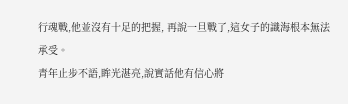行魂戰,他並沒有十足的把握, 再說一旦戰了,這女子的識海根本無法承受。
青年止步不語,眸光湛亮,說實話他有信心將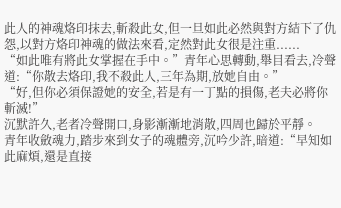此人的神魂烙印抹去,斬殺此女,但一旦如此必然與對方結下了仇怨,以對方烙印神魂的做法來看,定然對此女很是注重......
“如此唯有將此女掌握在手中。”青年心思轉動,舉目看去,冷聲道:“你散去烙印,我不殺此人,三年為期,放她自由。”
“好,但你必須保證她的安全,若是有一丁點的損傷,老夫必將你斬滅!”
沉默許久,老者冷聲開口,身影漸漸地消散,四周也歸於平靜。
青年收斂魂力,踏步來到女子的魂體旁,沉吟少許,暗道:“早知如此麻煩,還是直接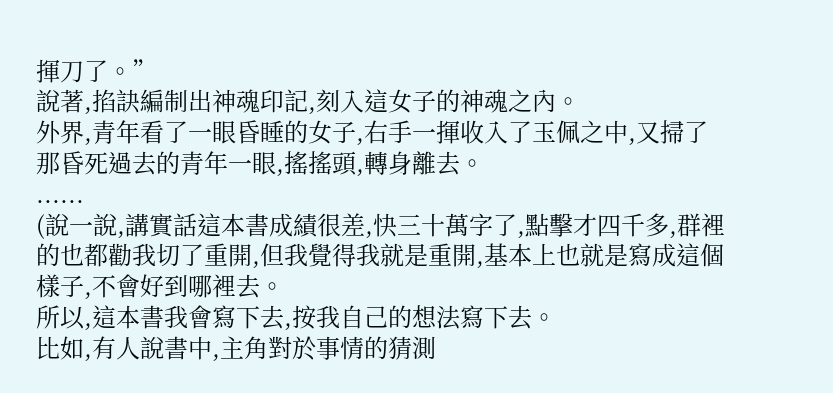揮刀了。”
說著,掐訣編制出神魂印記,刻入這女子的神魂之內。
外界,青年看了一眼昏睡的女子,右手一揮收入了玉佩之中,又掃了那昏死過去的青年一眼,搖搖頭,轉身離去。
......
(說一說,講實話這本書成績很差,快三十萬字了,點擊才四千多,群裡的也都勸我切了重開,但我覺得我就是重開,基本上也就是寫成這個樣子,不會好到哪裡去。
所以,這本書我會寫下去,按我自己的想法寫下去。
比如,有人說書中,主角對於事情的猜測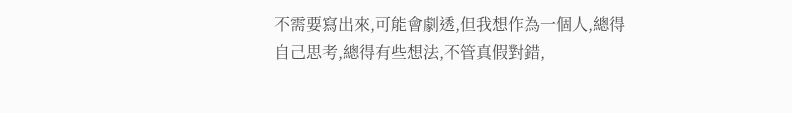不需要寫出來,可能會劇透,但我想作為一個人,總得自己思考,總得有些想法,不管真假對錯,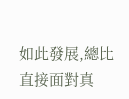如此發展,總比直接面對真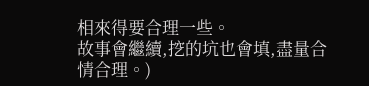相來得要合理一些。
故事會繼續,挖的坑也會填,盡量合情合理。)